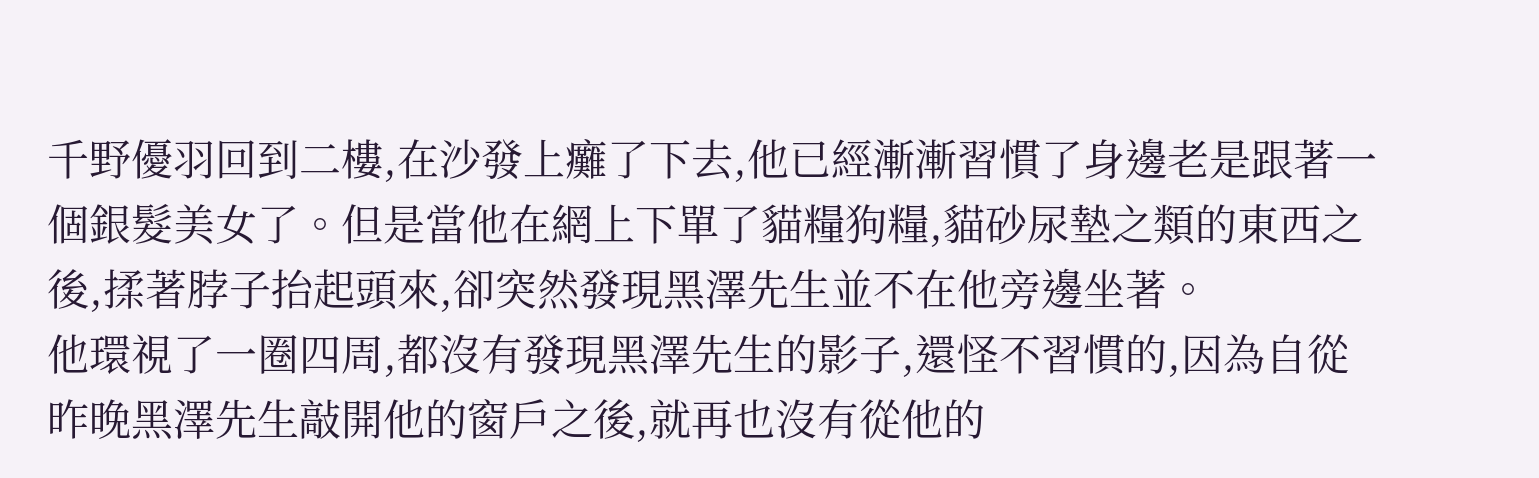千野優羽回到二樓,在沙發上癱了下去,他已經漸漸習慣了身邊老是跟著一個銀髮美女了。但是當他在網上下單了貓糧狗糧,貓砂尿墊之類的東西之後,揉著脖子抬起頭來,卻突然發現黑澤先生並不在他旁邊坐著。
他環視了一圈四周,都沒有發現黑澤先生的影子,還怪不習慣的,因為自從昨晚黑澤先生敲開他的窗戶之後,就再也沒有從他的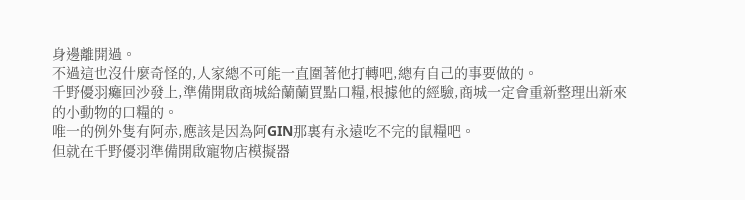身邊離開過。
不過這也沒什麼奇怪的,人家總不可能一直圍著他打轉吧,總有自己的事要做的。
千野優羽癱回沙發上,準備開啟商城給蘭蘭買點口糧,根據他的經驗,商城一定會重新整理出新來的小動物的口糧的。
唯一的例外隻有阿赤,應該是因為阿GIN那裏有永遠吃不完的鼠糧吧。
但就在千野優羽準備開啟寵物店模擬器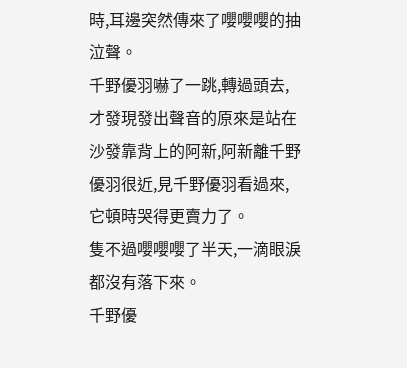時,耳邊突然傳來了嚶嚶嚶的抽泣聲。
千野優羽嚇了一跳,轉過頭去,才發現發出聲音的原來是站在沙發靠背上的阿新,阿新離千野優羽很近,見千野優羽看過來,它頓時哭得更賣力了。
隻不過嚶嚶嚶了半天,一滴眼淚都沒有落下來。
千野優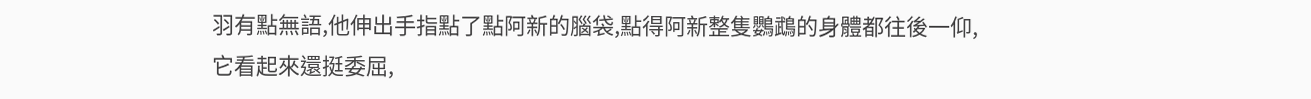羽有點無語,他伸出手指點了點阿新的腦袋,點得阿新整隻鸚鵡的身體都往後一仰,它看起來還挺委屈,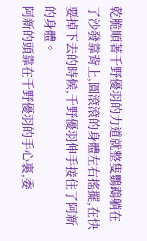乾脆順著千野優羽的力道就整隻鸚鵡躺在了沙發靠背上,圓滾滾的身體左右搖擺,在快要掉下去的時候,千野優羽伸手接住了阿新的身體。
阿新的頭靠在千野優羽的手心裏,委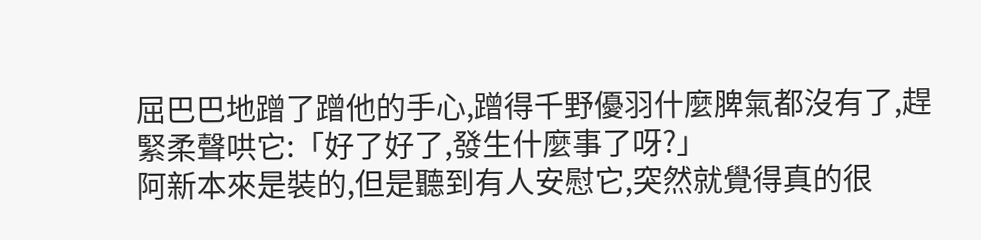屈巴巴地蹭了蹭他的手心,蹭得千野優羽什麼脾氣都沒有了,趕緊柔聲哄它:「好了好了,發生什麼事了呀?」
阿新本來是裝的,但是聽到有人安慰它,突然就覺得真的很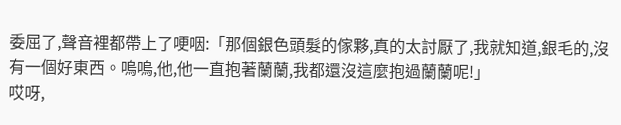委屈了,聲音裡都帶上了哽咽:「那個銀色頭髮的傢夥,真的太討厭了,我就知道,銀毛的,沒有一個好東西。嗚嗚,他,他一直抱著蘭蘭,我都還沒這麼抱過蘭蘭呢!」
哎呀,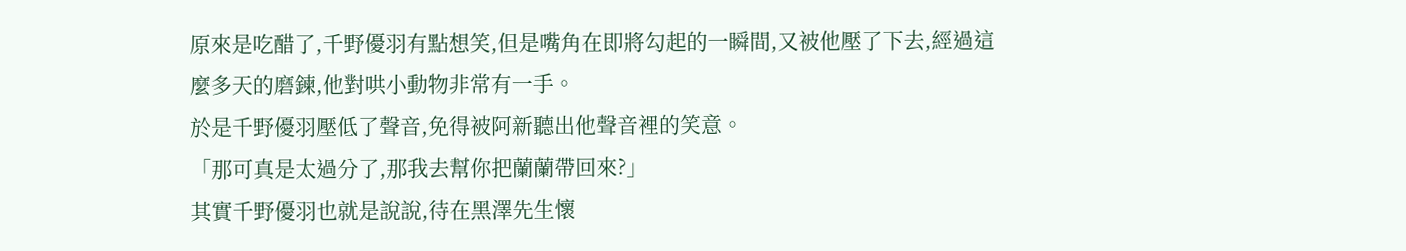原來是吃醋了,千野優羽有點想笑,但是嘴角在即將勾起的一瞬間,又被他壓了下去,經過這麼多天的磨鍊,他對哄小動物非常有一手。
於是千野優羽壓低了聲音,免得被阿新聽出他聲音裡的笑意。
「那可真是太過分了,那我去幫你把蘭蘭帶回來?」
其實千野優羽也就是說說,待在黑澤先生懷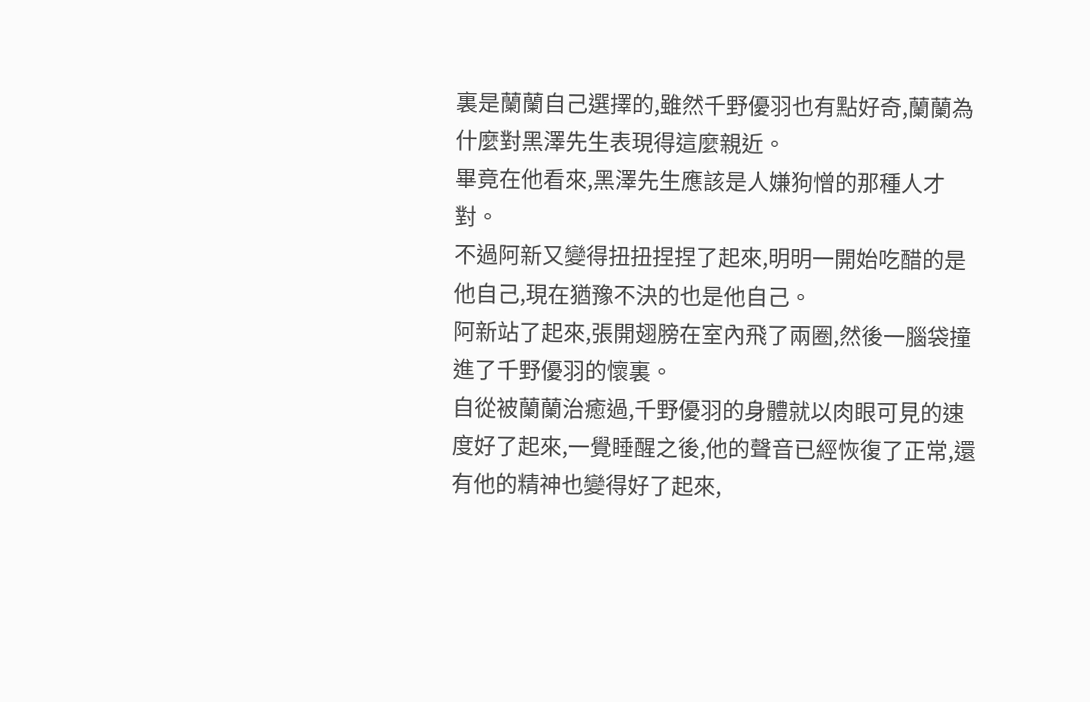裏是蘭蘭自己選擇的,雖然千野優羽也有點好奇,蘭蘭為什麼對黑澤先生表現得這麼親近。
畢竟在他看來,黑澤先生應該是人嫌狗憎的那種人才對。
不過阿新又變得扭扭捏捏了起來,明明一開始吃醋的是他自己,現在猶豫不決的也是他自己。
阿新站了起來,張開翅膀在室內飛了兩圈,然後一腦袋撞進了千野優羽的懷裏。
自從被蘭蘭治癒過,千野優羽的身體就以肉眼可見的速度好了起來,一覺睡醒之後,他的聲音已經恢復了正常,還有他的精神也變得好了起來,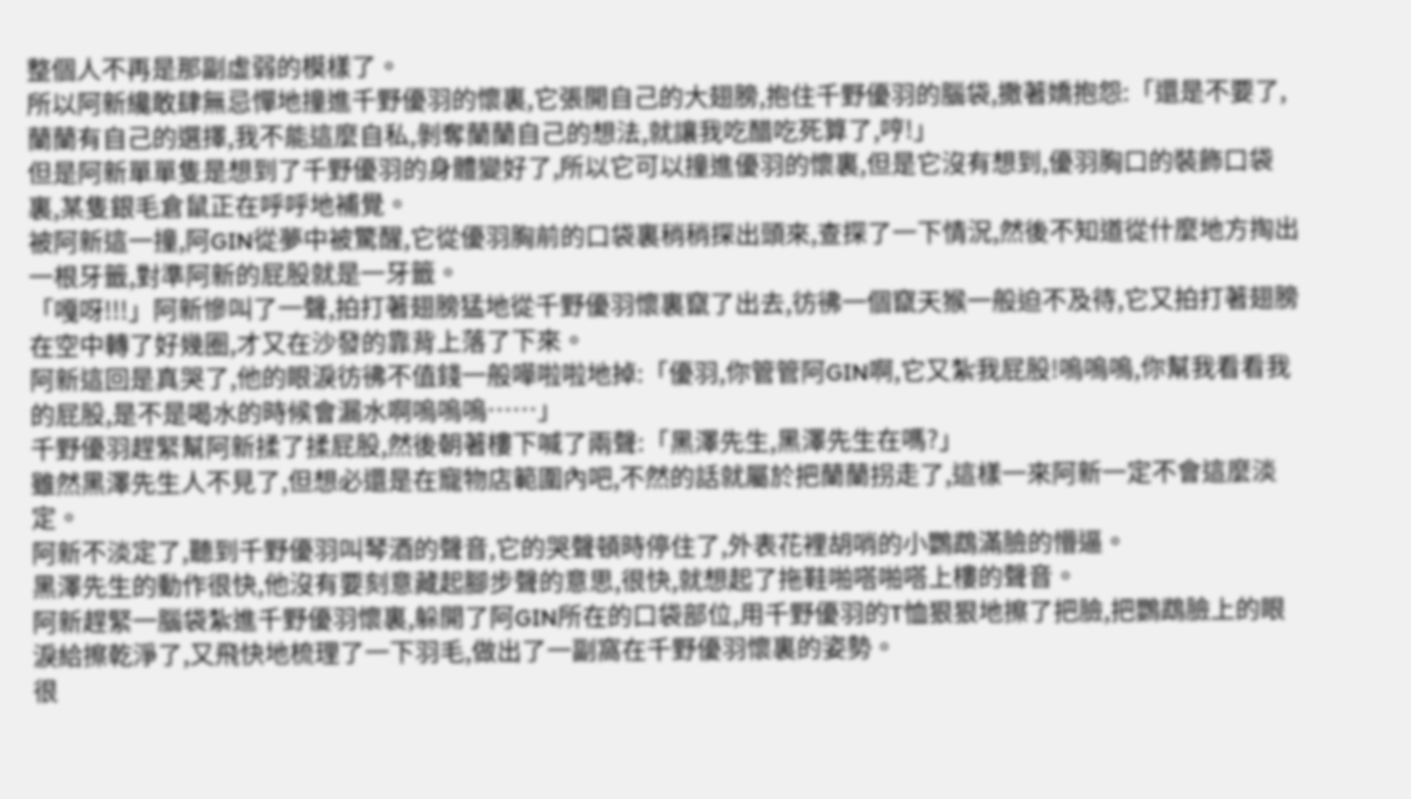整個人不再是那副虛弱的模樣了。
所以阿新纔敢肆無忌憚地撞進千野優羽的懷裏,它張開自己的大翅膀,抱住千野優羽的腦袋,撒著嬌抱怨:「還是不要了,蘭蘭有自己的選擇,我不能這麼自私,剝奪蘭蘭自己的想法,就讓我吃醋吃死算了,哼!」
但是阿新單單隻是想到了千野優羽的身體變好了,所以它可以撞進優羽的懷裏,但是它沒有想到,優羽胸口的裝飾口袋裏,某隻銀毛倉鼠正在呼呼地補覺。
被阿新這一撞,阿GIN從夢中被驚醒,它從優羽胸前的口袋裏稍稍探出頭來,查探了一下情況,然後不知道從什麼地方掏出一根牙籤,對準阿新的屁股就是一牙籤。
「嘎呀!!!」阿新慘叫了一聲,拍打著翅膀猛地從千野優羽懷裏竄了出去,彷彿一個竄天猴一般迫不及待,它又拍打著翅膀在空中轉了好幾圈,才又在沙發的靠背上落了下來。
阿新這回是真哭了,他的眼淚彷彿不值錢一般嘩啦啦地掉:「優羽,你管管阿GIN啊,它又紮我屁股!嗚嗚嗚,你幫我看看我的屁股,是不是喝水的時候會漏水啊嗚嗚嗚……」
千野優羽趕緊幫阿新揉了揉屁股,然後朝著樓下喊了兩聲:「黑澤先生,黑澤先生在嗎?」
雖然黑澤先生人不見了,但想必還是在寵物店範圍內吧,不然的話就屬於把蘭蘭拐走了,這樣一來阿新一定不會這麼淡定。
阿新不淡定了,聽到千野優羽叫琴酒的聲音,它的哭聲頓時停住了,外表花裡胡哨的小鸚鵡滿臉的懵逼。
黑澤先生的動作很快,他沒有要刻意藏起腳步聲的意思,很快,就想起了拖鞋啪嗒啪嗒上樓的聲音。
阿新趕緊一腦袋紮進千野優羽懷裏,躲開了阿GIN所在的口袋部位,用千野優羽的T恤狠狠地擦了把臉,把鸚鵡臉上的眼淚給擦乾淨了,又飛快地梳理了一下羽毛,做出了一副窩在千野優羽懷裏的姿勢。
很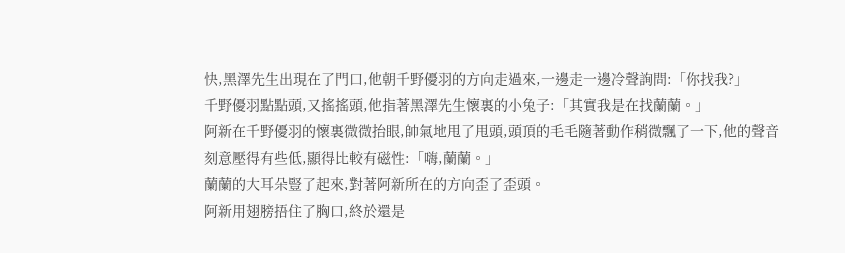快,黑澤先生出現在了門口,他朝千野優羽的方向走過來,一邊走一邊冷聲詢問:「你找我?」
千野優羽點點頭,又搖搖頭,他指著黑澤先生懷裏的小兔子:「其實我是在找蘭蘭。」
阿新在千野優羽的懷裏微微抬眼,帥氣地甩了甩頭,頭頂的毛毛隨著動作稍微飄了一下,他的聲音刻意壓得有些低,顯得比較有磁性:「嗨,蘭蘭。」
蘭蘭的大耳朵豎了起來,對著阿新所在的方向歪了歪頭。
阿新用翅膀捂住了胸口,終於還是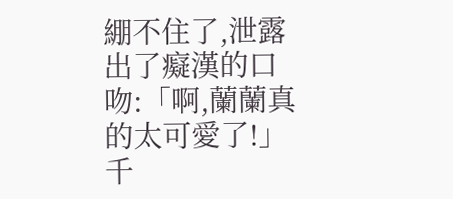綳不住了,泄露出了癡漢的口吻:「啊,蘭蘭真的太可愛了!」
千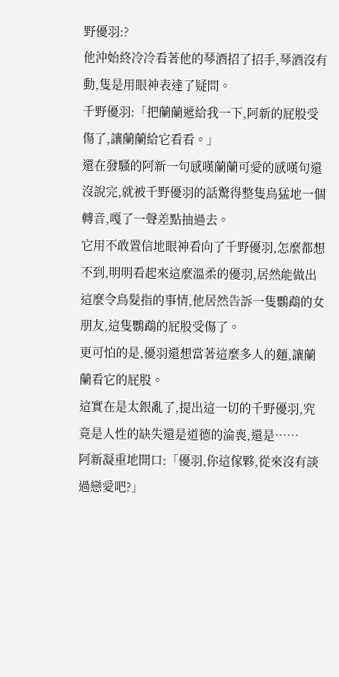野優羽:?
他沖始終冷冷看著他的琴酒招了招手,琴酒沒有動,隻是用眼神表達了疑問。
千野優羽:「把蘭蘭遞給我一下,阿新的屁股受傷了,讓蘭蘭給它看看。」
還在發騷的阿新一句感嘆蘭蘭可愛的感嘆句還沒說完,就被千野優羽的話驚得整隻鳥猛地一個轉音,嘎了一聲差點抽過去。
它用不敢置信地眼神看向了千野優羽,怎麼都想不到,明明看起來這麼溫柔的優羽,居然能做出這麼令鳥髮指的事情,他居然告訴一隻鸚鵡的女朋友,這隻鸚鵡的屁股受傷了。
更可怕的是,優羽還想當著這麼多人的麵,讓蘭蘭看它的屁股。
這實在是太銀亂了,提出這一切的千野優羽,究竟是人性的缺失還是道德的淪喪,還是……
阿新凝重地開口:「優羽,你這傢夥,從來沒有談過戀愛吧?」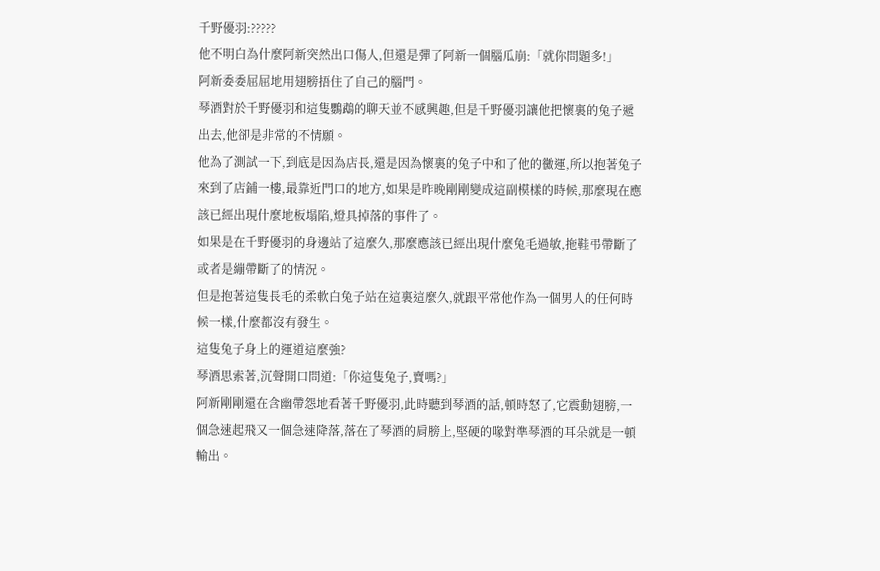千野優羽:?????
他不明白為什麼阿新突然出口傷人,但還是彈了阿新一個腦瓜崩:「就你問題多!」
阿新委委屈屈地用翅膀捂住了自己的腦門。
琴酒對於千野優羽和這隻鸚鵡的聊天並不感興趣,但是千野優羽讓他把懷裏的兔子遞出去,他卻是非常的不情願。
他為了測試一下,到底是因為店長,還是因為懷裏的兔子中和了他的黴運,所以抱著兔子來到了店鋪一樓,最靠近門口的地方,如果是昨晚剛剛變成這副模樣的時候,那麼現在應該已經出現什麼地板塌陷,燈具掉落的事件了。
如果是在千野優羽的身邊站了這麼久,那麼應該已經出現什麼兔毛過敏,拖鞋弔帶斷了或者是繃帶斷了的情況。
但是抱著這隻長毛的柔軟白兔子站在這裏這麼久,就跟平常他作為一個男人的任何時候一樣,什麼都沒有發生。
這隻兔子身上的運道這麼強?
琴酒思索著,沉聲開口問道:「你這隻兔子,賣嗎?」
阿新剛剛還在含幽帶怨地看著千野優羽,此時聽到琴酒的話,頓時怒了,它震動翅膀,一個急速起飛又一個急速降落,落在了琴酒的肩膀上,堅硬的喙對準琴酒的耳朵就是一頓輸出。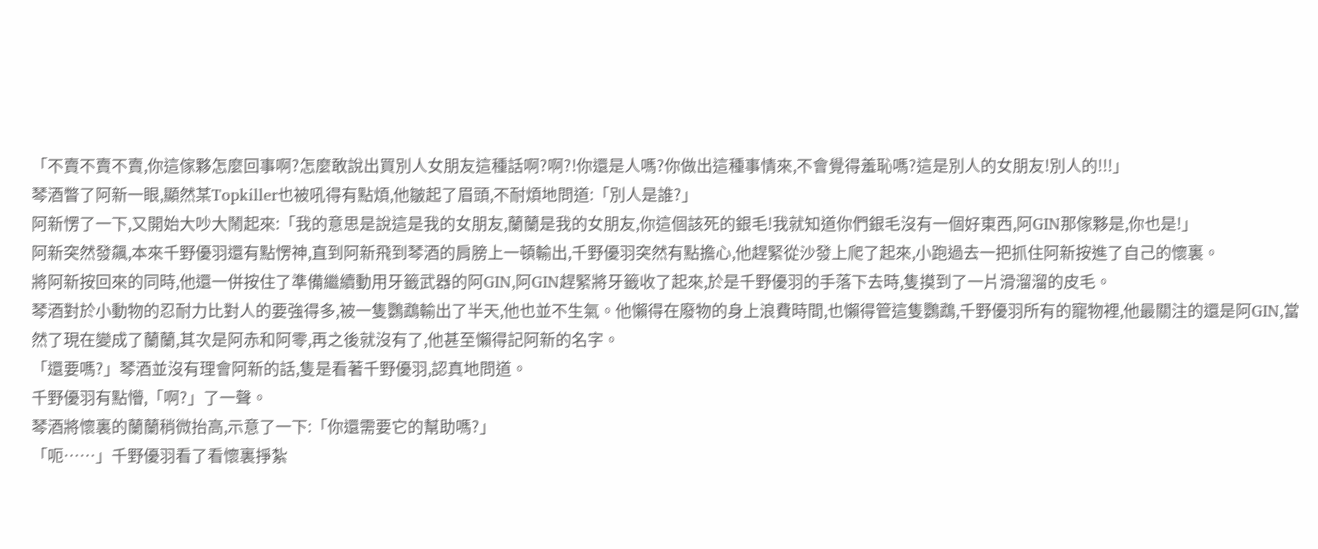「不賣不賣不賣,你這傢夥怎麼回事啊?怎麼敢說出買別人女朋友這種話啊?啊?!你還是人嗎?你做出這種事情來,不會覺得羞恥嗎?這是別人的女朋友!別人的!!!」
琴酒瞥了阿新一眼,顯然某Topkiller也被吼得有點煩,他皺起了眉頭,不耐煩地問道:「別人是誰?」
阿新愣了一下,又開始大吵大鬧起來:「我的意思是說這是我的女朋友,蘭蘭是我的女朋友,你這個該死的銀毛!我就知道你們銀毛沒有一個好東西,阿GIN那傢夥是,你也是!」
阿新突然發飆,本來千野優羽還有點愣神,直到阿新飛到琴酒的肩膀上一頓輸出,千野優羽突然有點擔心,他趕緊從沙發上爬了起來,小跑過去一把抓住阿新按進了自己的懷裏。
將阿新按回來的同時,他還一併按住了準備繼續動用牙籤武器的阿GIN,阿GIN趕緊將牙籤收了起來,於是千野優羽的手落下去時,隻摸到了一片滑溜溜的皮毛。
琴酒對於小動物的忍耐力比對人的要強得多,被一隻鸚鵡輸出了半天,他也並不生氣。他懶得在廢物的身上浪費時間,也懶得管這隻鸚鵡,千野優羽所有的寵物裡,他最關注的還是阿GIN,當然了現在變成了蘭蘭,其次是阿赤和阿零,再之後就沒有了,他甚至懶得記阿新的名字。
「還要嗎?」琴酒並沒有理會阿新的話,隻是看著千野優羽,認真地問道。
千野優羽有點懵,「啊?」了一聲。
琴酒將懷裏的蘭蘭稍微抬高,示意了一下:「你還需要它的幫助嗎?」
「呃……」千野優羽看了看懷裏掙紮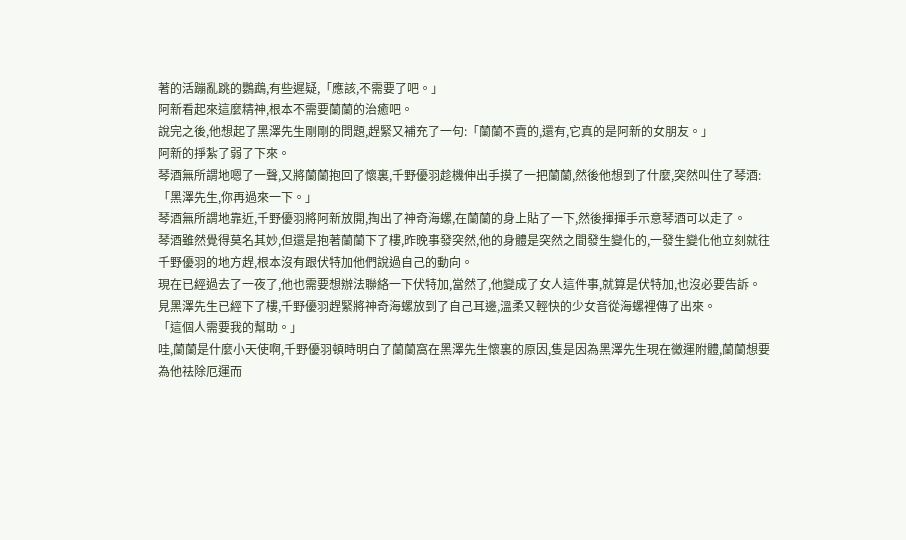著的活蹦亂跳的鸚鵡,有些遲疑,「應該,不需要了吧。」
阿新看起來這麼精神,根本不需要蘭蘭的治癒吧。
說完之後,他想起了黑澤先生剛剛的問題,趕緊又補充了一句:「蘭蘭不賣的,還有,它真的是阿新的女朋友。」
阿新的掙紮了弱了下來。
琴酒無所謂地嗯了一聲,又將蘭蘭抱回了懷裏,千野優羽趁機伸出手摸了一把蘭蘭,然後他想到了什麼,突然叫住了琴酒:「黑澤先生,你再過來一下。」
琴酒無所謂地靠近,千野優羽將阿新放開,掏出了神奇海螺,在蘭蘭的身上貼了一下,然後揮揮手示意琴酒可以走了。
琴酒雖然覺得莫名其妙,但還是抱著蘭蘭下了樓,昨晚事發突然,他的身體是突然之間發生變化的,一發生變化他立刻就往千野優羽的地方趕,根本沒有跟伏特加他們說過自己的動向。
現在已經過去了一夜了,他也需要想辦法聯絡一下伏特加,當然了,他變成了女人這件事,就算是伏特加,也沒必要告訴。
見黑澤先生已經下了樓,千野優羽趕緊將神奇海螺放到了自己耳邊,溫柔又輕快的少女音從海螺裡傳了出來。
「這個人需要我的幫助。」
哇,蘭蘭是什麼小天使啊,千野優羽頓時明白了蘭蘭窩在黑澤先生懷裏的原因,隻是因為黑澤先生現在黴運附體,蘭蘭想要為他祛除厄運而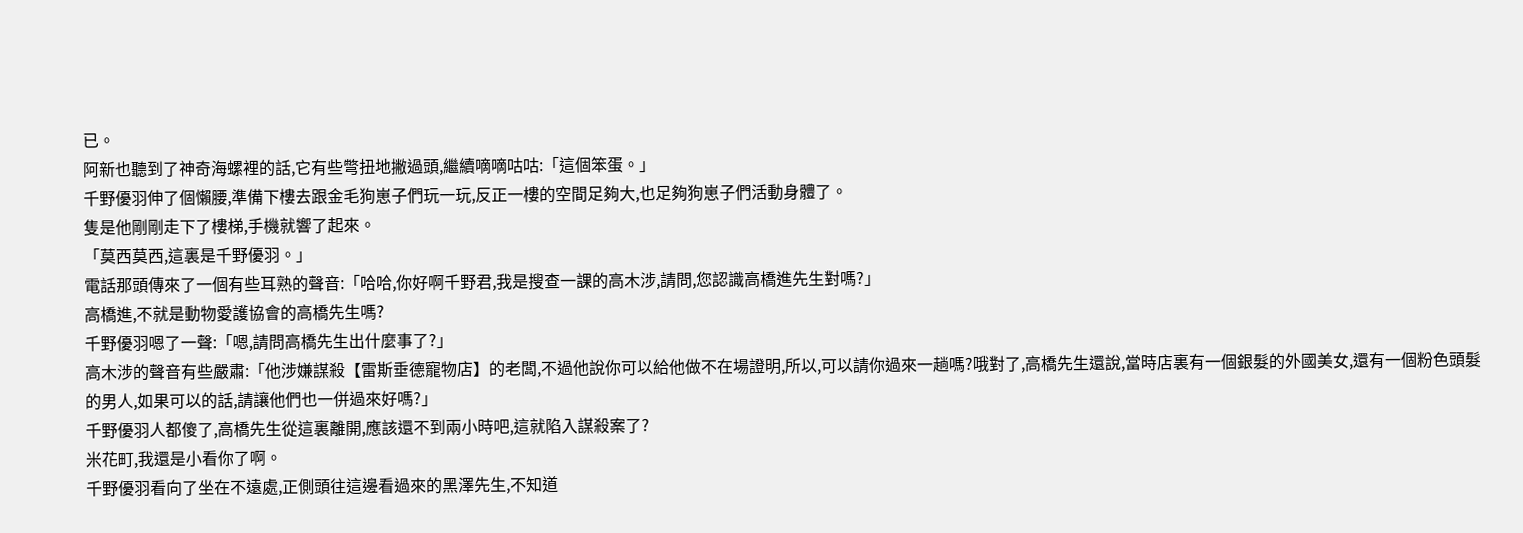已。
阿新也聽到了神奇海螺裡的話,它有些彆扭地撇過頭,繼續嘀嘀咕咕:「這個笨蛋。」
千野優羽伸了個懶腰,準備下樓去跟金毛狗崽子們玩一玩,反正一樓的空間足夠大,也足夠狗崽子們活動身體了。
隻是他剛剛走下了樓梯,手機就響了起來。
「莫西莫西,這裏是千野優羽。」
電話那頭傳來了一個有些耳熟的聲音:「哈哈,你好啊千野君,我是搜查一課的高木涉,請問,您認識高橋進先生對嗎?」
高橋進,不就是動物愛護協會的高橋先生嗎?
千野優羽嗯了一聲:「嗯,請問高橋先生出什麼事了?」
高木涉的聲音有些嚴肅:「他涉嫌謀殺【雷斯垂德寵物店】的老闆,不過他說你可以給他做不在場證明,所以,可以請你過來一趟嗎?哦對了,高橋先生還說,當時店裏有一個銀髮的外國美女,還有一個粉色頭髮的男人,如果可以的話,請讓他們也一併過來好嗎?」
千野優羽人都傻了,高橋先生從這裏離開,應該還不到兩小時吧,這就陷入謀殺案了?
米花町,我還是小看你了啊。
千野優羽看向了坐在不遠處,正側頭往這邊看過來的黑澤先生,不知道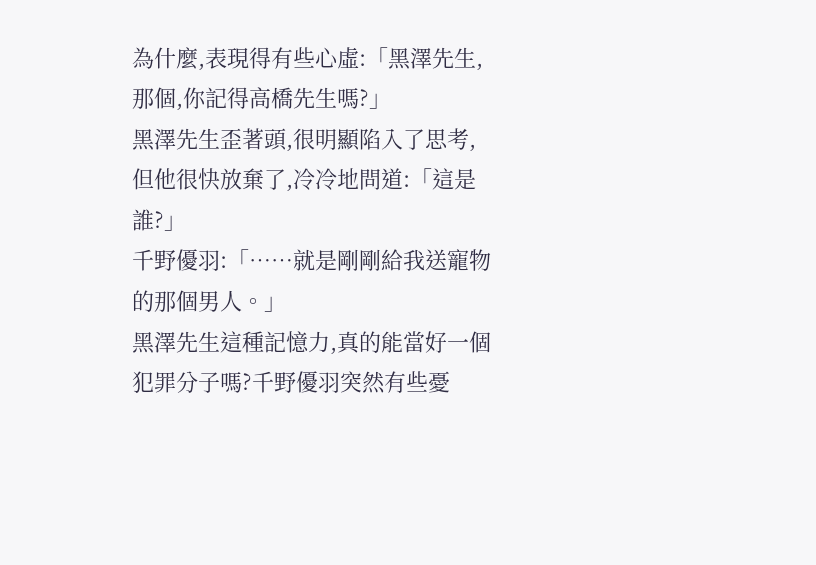為什麼,表現得有些心虛:「黑澤先生,那個,你記得高橋先生嗎?」
黑澤先生歪著頭,很明顯陷入了思考,但他很快放棄了,冷冷地問道:「這是誰?」
千野優羽:「……就是剛剛給我送寵物的那個男人。」
黑澤先生這種記憶力,真的能當好一個犯罪分子嗎?千野優羽突然有些憂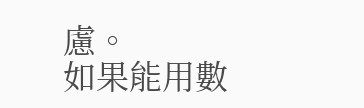慮。
如果能用數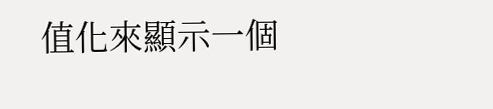值化來顯示一個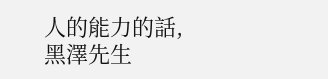人的能力的話,黑澤先生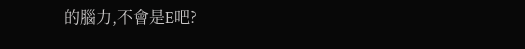的腦力,不會是E吧?